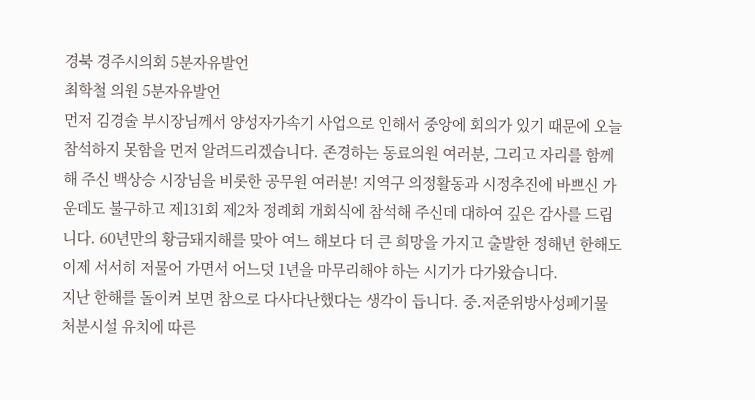경북 경주시의회 5분자유발언
최학철 의원 5분자유발언
먼저 김경술 부시장님께서 양성자가속기 사업으로 인해서 중앙에 회의가 있기 때문에 오늘 참석하지 못함을 먼저 알려드리겠습니다. 존경하는 동료의원 여러분, 그리고 자리를 함께해 주신 백상승 시장님을 비롯한 공무원 여러분! 지역구 의정활동과 시정추진에 바쁘신 가운데도 불구하고 제131회 제2차 정례회 개회식에 참석해 주신데 대하여 깊은 감사를 드립니다. 60년만의 황금돼지해를 맞아 여느 해보다 더 큰 희망을 가지고 출발한 정해년 한해도 이제 서서히 저물어 가면서 어느덧 1년을 마무리해야 하는 시기가 다가왔습니다.
지난 한해를 돌이켜 보면 참으로 다사다난했다는 생각이 듭니다. 중․저준위방사성폐기물 처분시설 유치에 따른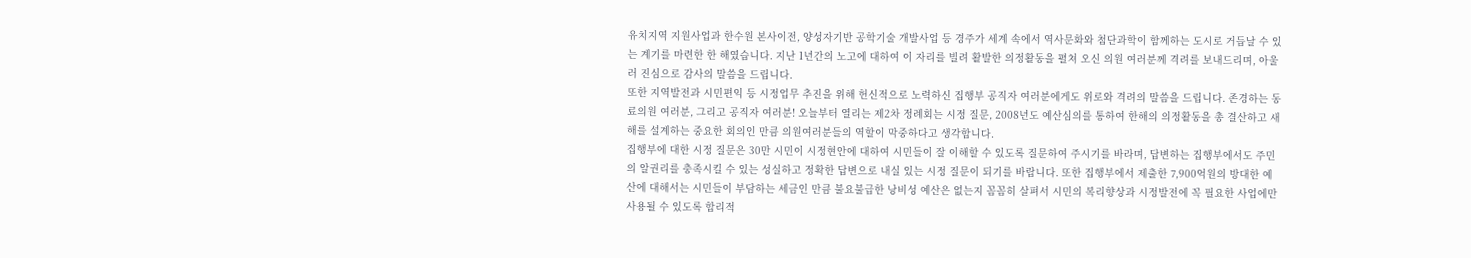유치지역 지원사업과 한수원 본사이전, 양성자기반 공학기술 개발사업 등 경주가 세계 속에서 역사문화와 첨단과학이 함께하는 도시로 거듭날 수 있는 계기를 마련한 한 해였습니다. 지난 1년간의 노고에 대하여 이 자리를 빌려 활발한 의정활동을 펼쳐 오신 의원 여러분께 격려를 보내드리며, 아울러 진심으로 감사의 말씀을 드립니다.
또한 지역발전과 시민편익 등 시정업무 추진을 위해 헌신적으로 노력하신 집행부 공직자 여러분에게도 위로와 격려의 말씀을 드립니다. 존경하는 동료의원 여러분, 그리고 공직자 여러분! 오늘부터 열리는 제2차 정례회는 시정 질문, 2008년도 예산심의를 통하여 한해의 의정활동을 총 결산하고 새해를 설계하는 중요한 회의인 만큼 의원여러분들의 역할이 막중하다고 생각합니다.
집행부에 대한 시정 질문은 30만 시민이 시정현안에 대하여 시민들이 잘 이해할 수 있도록 질문하여 주시기를 바라며, 답변하는 집행부에서도 주민의 알권리를 충족시킬 수 있는 성실하고 정확한 답변으로 내실 있는 시정 질문이 되기를 바랍니다. 또한 집행부에서 제출한 7,900억원의 방대한 예산에 대해서는 시민들이 부담하는 세금인 만큼 불요불급한 낭비성 예산은 없는지 꼼꼼히 살펴서 시민의 복리향상과 시정발전에 꼭 필요한 사업에만 사용될 수 있도록 합리적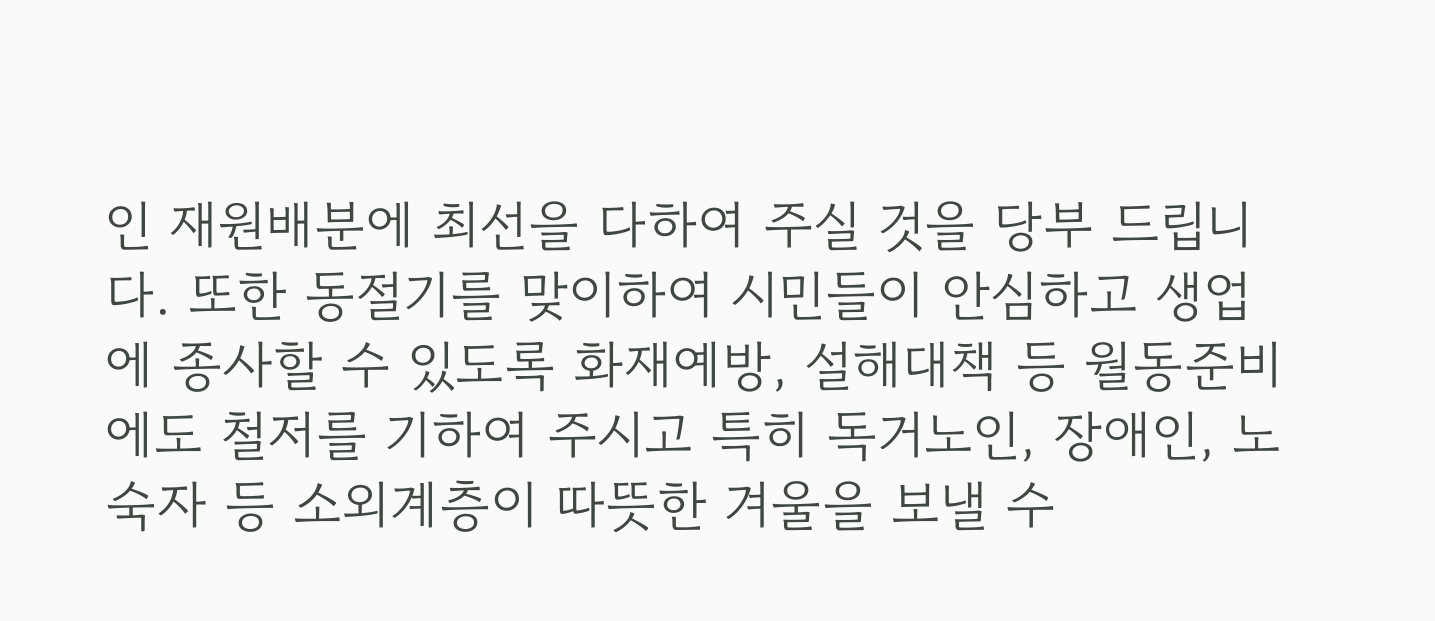인 재원배분에 최선을 다하여 주실 것을 당부 드립니다. 또한 동절기를 맞이하여 시민들이 안심하고 생업에 종사할 수 있도록 화재예방, 설해대책 등 월동준비에도 철저를 기하여 주시고 특히 독거노인, 장애인, 노숙자 등 소외계층이 따뜻한 겨울을 보낼 수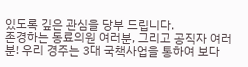있도록 깊은 관심을 당부 드립니다.
존경하는 동료의원 여러분, 그리고 공직자 여러분! 우리 경주는 3대 국책사업을 통하여 보다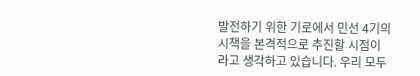발전하기 위한 기로에서 민선 4기의 시책을 본격적으로 추진할 시점이라고 생각하고 있습니다. 우리 모두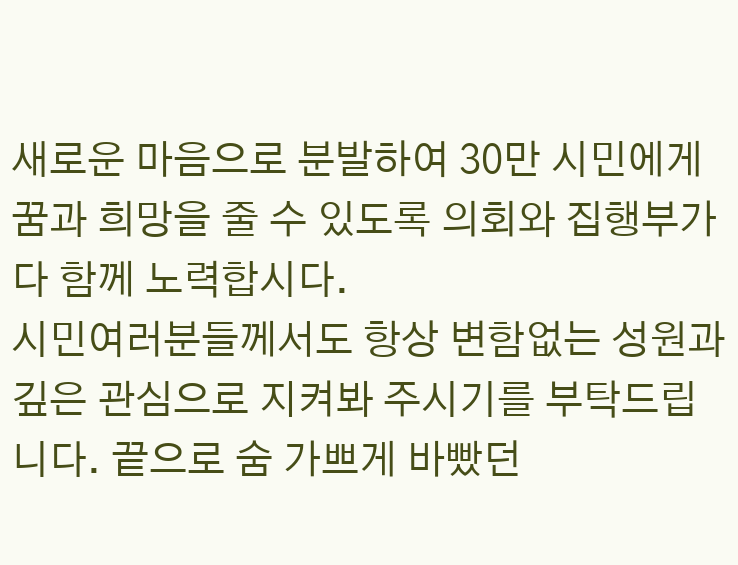새로운 마음으로 분발하여 30만 시민에게 꿈과 희망을 줄 수 있도록 의회와 집행부가 다 함께 노력합시다.
시민여러분들께서도 항상 변함없는 성원과 깊은 관심으로 지켜봐 주시기를 부탁드립니다. 끝으로 숨 가쁘게 바빴던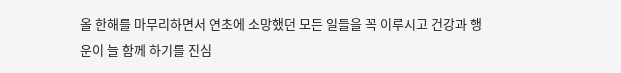올 한해를 마무리하면서 연초에 소망했던 모든 일들을 꼭 이루시고 건강과 행운이 늘 함께 하기를 진심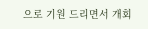으로 기원 드리면서 개회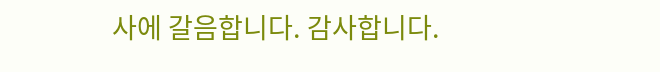사에 갈음합니다. 감사합니다.